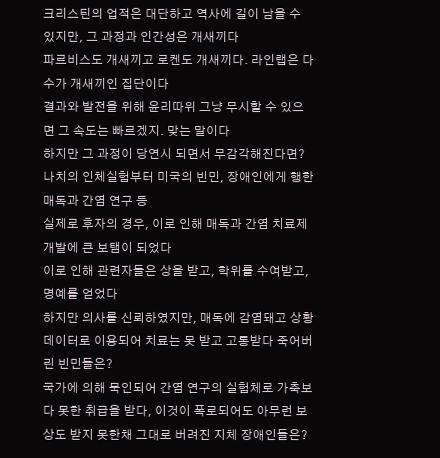크리스틴의 업적은 대단하고 역사에 길이 남을 수 있지만, 그 과정과 인간성은 개새끼다
파르비스도 개새끼고 로켄도 개새끼다. 라인랩은 다수가 개새끼인 집단이다
결과와 발전을 위해 윤리따위 그냥 무시할 수 있으면 그 속도는 빠르겠지. 맞는 말이다
하지만 그 과정이 당연시 되면서 무감각해진다면?
나치의 인체실험부터 미국의 빈민, 장애인에게 행한 매독과 간염 연구 등
실제로 후자의 경우, 이로 인해 매독과 간염 치료제 개발에 큰 보탬이 되었다
이로 인해 관련자들은 상을 받고, 학위를 수여받고, 명예를 얻었다
하지만 의사를 신뢰하였지만, 매독에 감염돼고 상황 데이터로 이용되어 치료는 못 받고 고통받다 죽어버린 빈민들은?
국가에 의해 묵인되어 간염 연구의 실험체로 가축보다 못한 취급을 받다, 이것이 폭로되어도 아무런 보상도 받지 못한채 그대로 버려진 지체 장애인들은?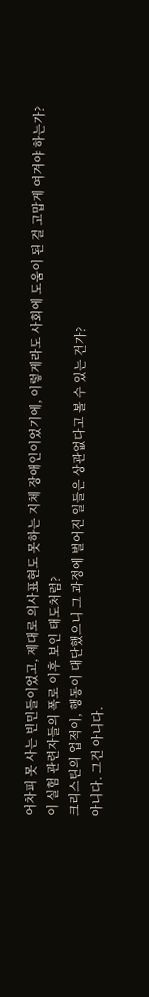어차피 못 사는 빈민들이었고, 제대로 의사표현도 못하는 지체 장애인이었기에, 이렇게라도 사회에 도움이 된 걸 고맙게 여겨야 하는가?
이 실험 관련자들의 폭로 이후 보인 태도처럼?
크리스틴의 업적이, 행동이 대단했으니 그 과정에 벌어진 일들은 상관없다고 볼 수 있는 건가?
아니다. 그건 아니다.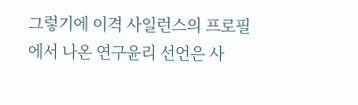그렇기에 이격 사일런스의 프로필에서 나온 연구윤리 선언은 사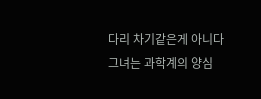다리 차기같은게 아니다
그녀는 과학계의 양심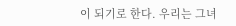이 되기로 한다. 우리는 그녀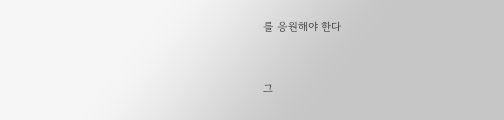를 응원해야 한다


그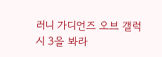러니 가디언즈 오브 갤럭시 3을 봐라